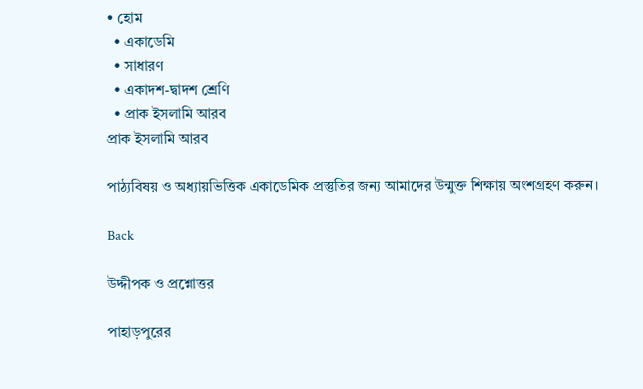• হোম
  • একাডেমি
  • সাধারণ
  • একাদশ-দ্বাদশ শ্রেণি
  • প্রাক ইসলামি আরব
প্রাক ইসলামি আরব

পাঠ্যবিষয় ও অধ্যায়ভিত্তিক একাডেমিক প্রস্তুতির জন্য আমাদের উন্মুক্ত শিক্ষায় অংশগ্রহণ করুন।

Back

উদ্দীপক ও প্রশ্নোত্তর

পাহাড়পুরের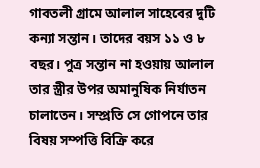গাবতলী গ্রামে আলাল সাহেবের দুটি কন্যা সন্তান। তাদের বয়স ১১ ও ৮ বছর। পুত্র সন্তান না হওয়ায় আলাল তার স্ত্রীর উপর অমানুষিক নির্যাতন চালাতেন। সম্প্রতি সে গোপনে তার বিষয় সম্পত্তি বিক্রি করে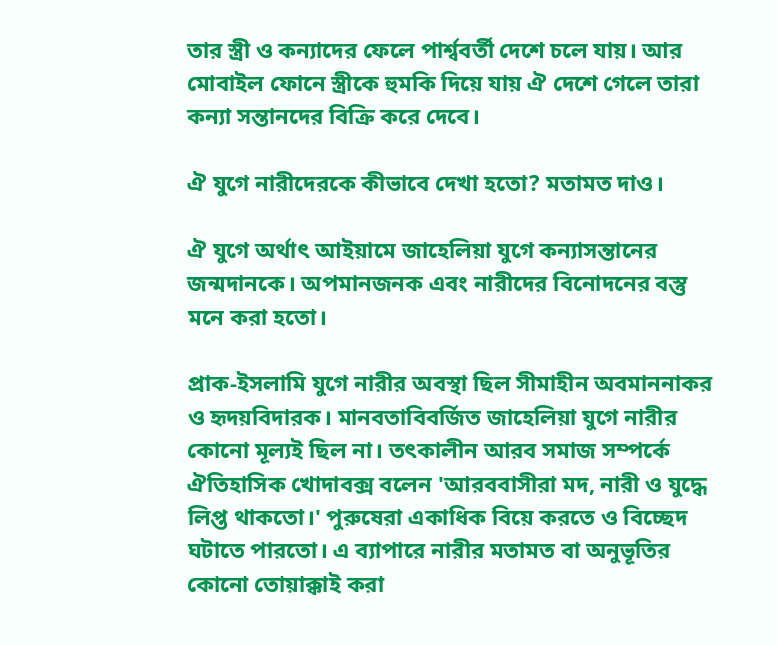তার স্ত্রী ও কন্যাদের ফেলে পার্শ্ববর্তী দেশে চলে যায়। আর মোবাইল ফোনে স্ত্রীকে হুমকি দিয়ে যায় ঐ দেশে গেলে তারা কন্যা সন্তানদের বিক্রি করে দেবে।

ঐ যুগে নারীদেরকে কীভাবে দেখা হতো? মতামত দাও।

ঐ যুগে অর্থাৎ আইয়ামে জাহেলিয়া যুগে কন্যাসন্তানের জন্মদানকে। অপমানজনক এবং নারীদের বিনোদনের বস্তু মনে করা হতো।

প্রাক-ইসলামি যুগে নারীর অবস্থা ছিল সীমাহীন অবমাননাকর ও হৃদয়বিদারক। মানবতাবিবর্জিত জাহেলিয়া যুগে নারীর কোনো মূল্যই ছিল না। তৎকালীন আরব সমাজ সম্পর্কে ঐতিহাসিক খোদাবক্স বলেন 'আরববাসীরা মদ, নারী ও যুদ্ধে লিপ্ত থাকতো।' পুরুষেরা একাধিক বিয়ে করতে ও বিচ্ছেদ ঘটাতে পারতো। এ ব্যাপারে নারীর মতামত বা অনুভূতির কোনো তোয়াক্কাই করা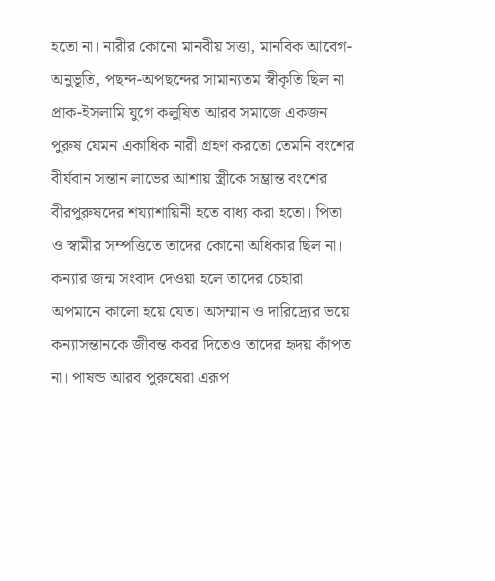হতো না। নারীর কোনো মানবীয় সত্তা, মানবিক আবেগ-অনুভূতি, পছন্দ-অপছন্দের সামান্যতম স্বীকৃতি ছিল না প্রাক-ইসলামি যুগে কলুষিত আরব সমাজে একজন পুরুষ যেমন একাধিক নারী গ্রহণ করতো তেমনি বংশের বীর্যবান সন্তান লাভের আশায় স্ত্রীকে সম্ভ্রান্ত বংশের বীরপুরুষদের শয্যাশায়িনী হতে বাধ্য করা হতো। পিতা ও স্বামীর সম্পত্তিতে তাদের কোনো অধিকার ছিল না। কন্যার জন্ম সংবাদ দেওয়া হলে তাদের চেহারা অপমানে কালো হয়ে যেত। অসম্মান ও দারিদ্র্যের ভয়ে কন্যাসন্তানকে জীবন্ত কবর দিতেও তাদের হৃদয় কাঁপত না। পাষন্ড আরব পুরুষেরা এরূপ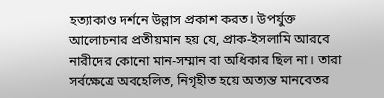হত্যাকাণ্ড দর্শনে উল্লাস প্রকাশ করত। উপর্যুক্ত আলোচনার প্রতীয়মান হয় যে, প্রাক-ইসলামি আরবে নারীদের কোনো মান-সম্মান বা অধিকার ছিল না। তারা সর্বক্ষেত্রে অবহেলিত, নিগৃহীত হয়ে অত্যন্ত মানবেতর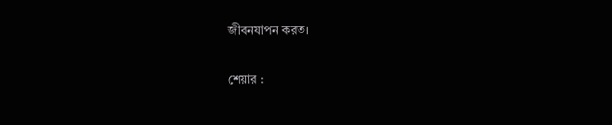জীবনযাপন করত।

শেয়ার :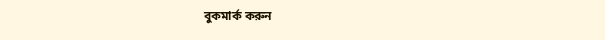বুকমার্ক করুন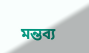মন্তব্য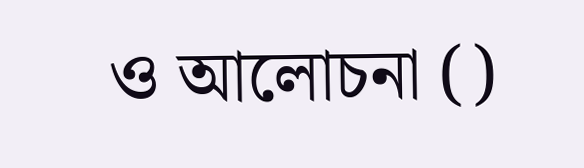ও আলোচনা ()